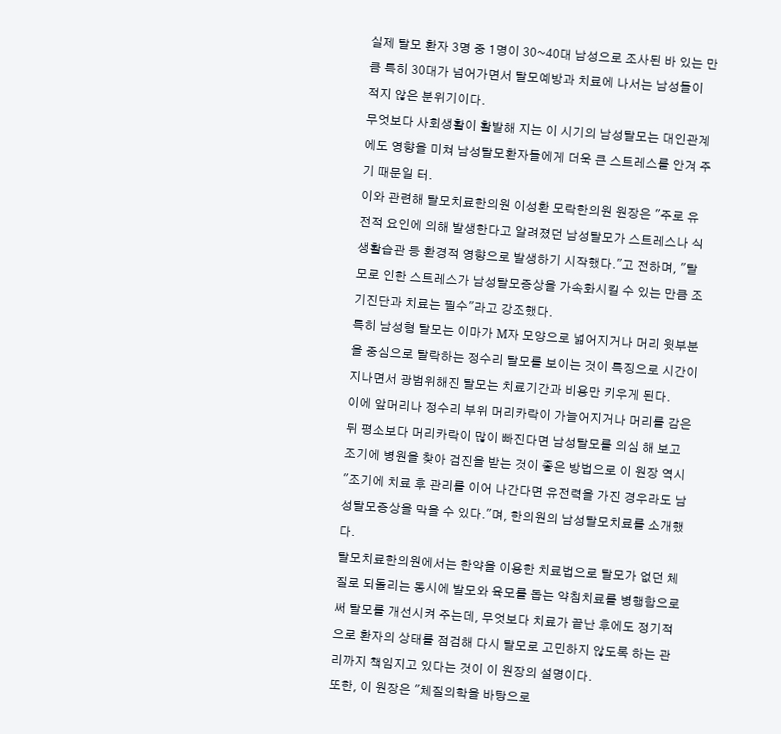실제 탈모 환자 3명 중 1명이 30~40대 남성으로 조사된 바 있는 만큼 특히 30대가 넘어가면서 탈모예방과 치료에 나서는 남성들이 적지 않은 분위기이다.
무엇보다 사회생활이 활발해 지는 이 시기의 남성탈모는 대인관계에도 영향을 미쳐 남성탈모환자들에게 더욱 큰 스트레스를 안겨 주기 때문일 터.
이와 관련해 탈모치료한의원 이성환 모락한의원 원장은 "주로 유전적 요인에 의해 발생한다고 알려졌던 남성탈모가 스트레스나 식생활습관 등 환경적 영향으로 발생하기 시작했다."고 전하며, "탈모로 인한 스트레스가 남성탈모증상을 가속화시킬 수 있는 만큼 조기진단과 치료는 필수"라고 강조했다.
특히 남성형 탈모는 이마가 M자 모양으로 넓어지거나 머리 윗부분을 중심으로 탈락하는 정수리 탈모를 보이는 것이 특징으로 시간이 지나면서 광범위해진 탈모는 치료기간과 비용만 키우게 된다.
이에 앞머리나 정수리 부위 머리카락이 가늘어지거나 머리를 감은 뒤 평소보다 머리카락이 많이 빠진다면 남성탈모를 의심 해 보고 조기에 병원을 찾아 검진을 받는 것이 좋은 방법으로 이 원장 역시 "조기에 치료 후 관리를 이어 나간다면 유전력을 가진 경우라도 남성탈모증상을 막을 수 있다."며, 한의원의 남성탈모치료를 소개했다.
탈모치료한의원에서는 한약을 이용한 치료법으로 탈모가 없던 체질로 되돌리는 동시에 발모와 육모를 돕는 약침치료를 병행함으로써 탈모를 개선시켜 주는데, 무엇보다 치료가 끝난 후에도 정기적으로 환자의 상태를 점검해 다시 탈모로 고민하지 않도록 하는 관리까지 책임지고 있다는 것이 이 원장의 설명이다.
또한, 이 원장은 "체질의학을 바탕으로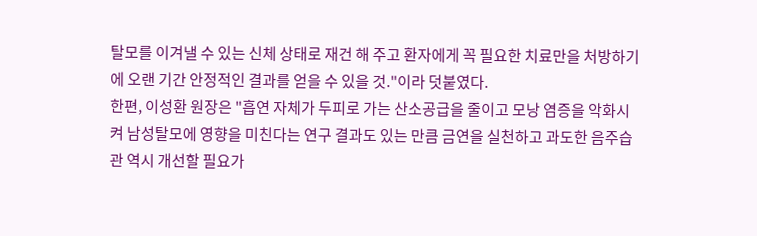탈모를 이겨낼 수 있는 신체 상태로 재건 해 주고 환자에게 꼭 필요한 치료만을 처방하기에 오랜 기간 안정적인 결과를 얻을 수 있을 것."이라 덧붙였다.
한편, 이성환 원장은 "흡연 자체가 두피로 가는 산소공급을 줄이고 모낭 염증을 악화시켜 남성탈모에 영향을 미친다는 연구 결과도 있는 만큼 금연을 실천하고 과도한 음주습관 역시 개선할 필요가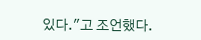있다."고 조언했다.